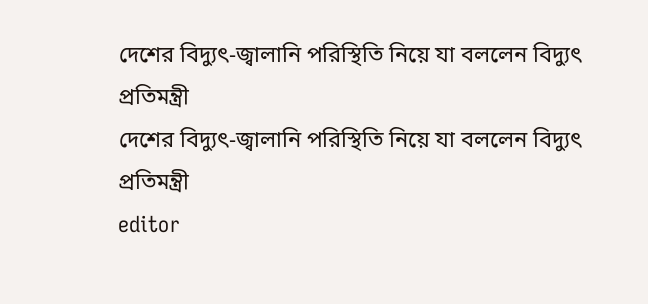দেশের বিদ্যুৎ-জ্বালানি পরিস্থিতি নিয়ে যা বললেন বিদ্যুৎ প্রতিমন্ত্রী
দেশের বিদ্যুৎ-জ্বালানি পরিস্থিতি নিয়ে যা বললেন বিদ্যুৎ প্রতিমন্ত্রী
editor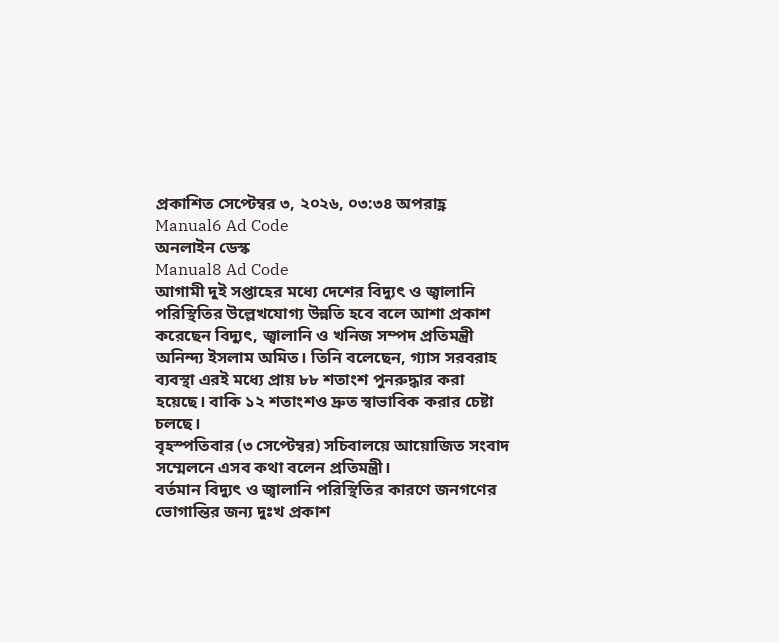প্রকাশিত সেপ্টেম্বর ৩, ২০২৬, ০৩:৩৪ অপরাহ্ণ
Manual6 Ad Code
অনলাইন ডেস্ক
Manual8 Ad Code
আগামী দুই সপ্তাহের মধ্যে দেশের বিদ্যুৎ ও জ্বালানি পরিস্থিতির উল্লেখযোগ্য উন্নতি হবে বলে আশা প্রকাশ করেছেন বিদ্যুৎ, জ্বালানি ও খনিজ সম্পদ প্রতিমন্ত্রী অনিন্দ্য ইসলাম অমিত। তিনি বলেছেন, গ্যাস সরবরাহ ব্যবস্থা এরই মধ্যে প্রায় ৮৮ শতাংশ পুনরুদ্ধার করা হয়েছে। বাকি ১২ শতাংশও দ্রুত স্বাভাবিক করার চেষ্টা চলছে।
বৃহস্পতিবার (৩ সেপ্টেম্বর) সচিবালয়ে আয়োজিত সংবাদ সম্মেলনে এসব কথা বলেন প্রতিমন্ত্রী।
বর্তমান বিদ্যুৎ ও জ্বালানি পরিস্থিতির কারণে জনগণের ভোগান্তির জন্য দুঃখ প্রকাশ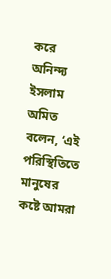করে অনিন্দ্য ইসলাম অমিত বলেন, ‘এই পরিস্থিতিতে মানুষের কষ্টে আমরা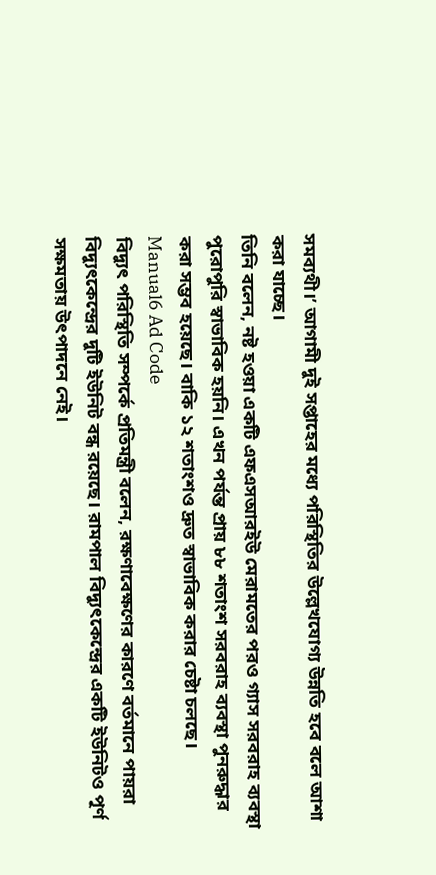সমব্যথী।’ আগামী দুই সপ্তাহের মধ্যে পরিস্থিতির উল্লেখযোগ্য উন্নতি হবে বলে আশা করা যাচ্ছে।
তিনি বলেন, নষ্ট হওয়া একটি এফএসআরইউ মেরামতের পরও গ্যাস সরবরাহ ব্যবস্থা পুরোপুরি স্বাভাবিক হয়নি। এখন পর্যন্ত প্রায় ৮৮ শতাংশ সরবরাহ ব্যবস্থা পুনরুদ্ধার করা সম্ভব হয়েছে। বাকি ১২ শতাংশও দ্রুত স্বাভাবিক করার চেষ্টা চলছে।
Manual6 Ad Code
বিদ্যুৎ পরিস্থিতি সম্পর্কে প্রতিমন্ত্রী বলেন, রক্ষণাবেক্ষণের কারণে বর্তমানে পায়রা বিদ্যুৎকেন্দ্রের দুটি ইউনিট বন্ধ রয়েছে। রামপাল বিদ্যুৎকেন্দ্রের একটি ইউনিটও পূর্ণ সক্ষমতায় উৎপাদনে নেই।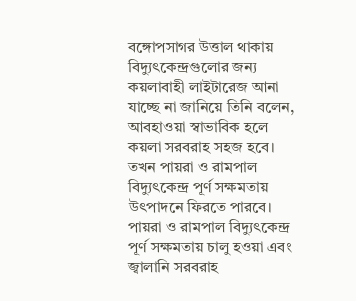বঙ্গোপসাগর উত্তাল থাকায় বিদ্যুৎকেন্দ্রগুলোর জন্য কয়লাবাহী লাইটারেজ আনা যাচ্ছে না জানিয়ে তিনি বলেন, আবহাওয়া স্বাভাবিক হলে কয়লা সরবরাহ সহজ হবে। তখন পায়রা ও রামপাল বিদ্যুৎকেন্দ্র পূর্ণ সক্ষমতায় উৎপাদনে ফিরতে পারবে।
পায়রা ও রামপাল বিদ্যুৎকেন্দ্র পূর্ণ সক্ষমতায় চালু হওয়া এবং জ্বালানি সরবরাহ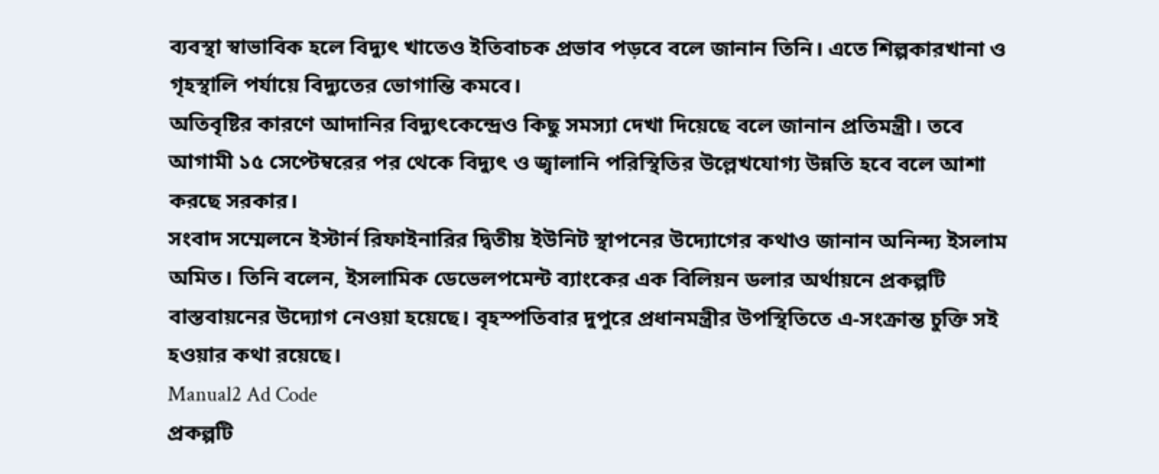ব্যবস্থা স্বাভাবিক হলে বিদ্যুৎ খাতেও ইতিবাচক প্রভাব পড়বে বলে জানান তিনি। এতে শিল্পকারখানা ও গৃহস্থালি পর্যায়ে বিদ্যুতের ভোগান্তি কমবে।
অতিবৃষ্টির কারণে আদানির বিদ্যুৎকেন্দ্রেও কিছু সমস্যা দেখা দিয়েছে বলে জানান প্রতিমন্ত্রী। তবে আগামী ১৫ সেপ্টেম্বরের পর থেকে বিদ্যুৎ ও জ্বালানি পরিস্থিতির উল্লেখযোগ্য উন্নতি হবে বলে আশা করছে সরকার।
সংবাদ সম্মেলনে ইস্টার্ন রিফাইনারির দ্বিতীয় ইউনিট স্থাপনের উদ্যোগের কথাও জানান অনিন্দ্য ইসলাম অমিত। তিনি বলেন, ইসলামিক ডেভেলপমেন্ট ব্যাংকের এক বিলিয়ন ডলার অর্থায়নে প্রকল্পটি বাস্তবায়নের উদ্যোগ নেওয়া হয়েছে। বৃহস্পতিবার দুপুরে প্রধানমন্ত্রীর উপস্থিতিতে এ-সংক্রান্ত চুক্তি সই হওয়ার কথা রয়েছে।
Manual2 Ad Code
প্রকল্পটি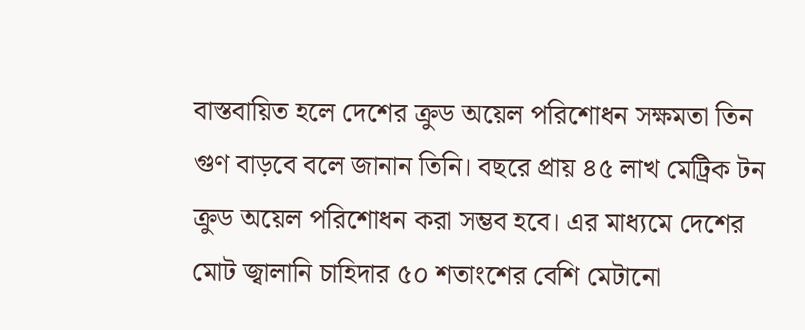বাস্তবায়িত হলে দেশের ক্রুড অয়েল পরিশোধন সক্ষমতা তিন গুণ বাড়বে বলে জানান তিনি। বছরে প্রায় ৪৫ লাখ মেট্রিক টন ক্রুড অয়েল পরিশোধন করা সম্ভব হবে। এর মাধ্যমে দেশের মোট জ্বালানি চাহিদার ৫০ শতাংশের বেশি মেটানো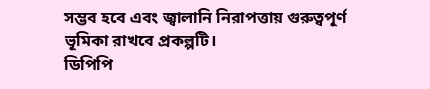সম্ভব হবে এবং জ্বালানি নিরাপত্তায় গুরুত্বপূর্ণ ভূমিকা রাখবে প্রকল্পটি।
ডিপিপি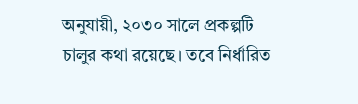অনুযায়ী, ২০৩০ সালে প্রকল্পটি চালুর কথা রয়েছে। তবে নির্ধারিত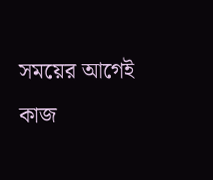সময়ের আগেই কাজ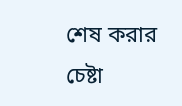শেষ করার চেষ্টা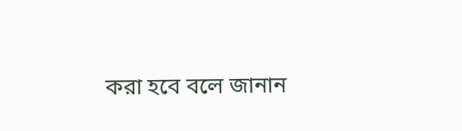করা হবে বলে জানান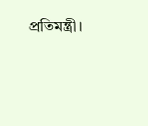প্রতিমন্ত্রী।